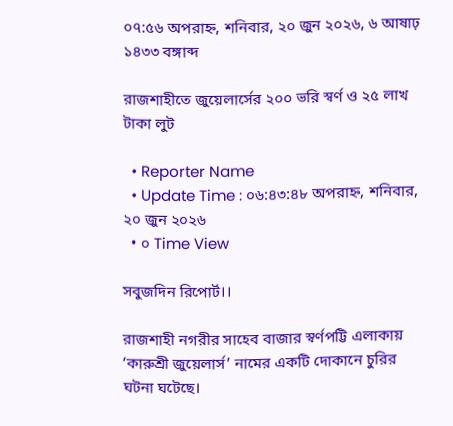০৭:৫৬ অপরাহ্ন, শনিবার, ২০ জুন ২০২৬, ৬ আষাঢ় ১৪৩৩ বঙ্গাব্দ

রাজশাহীতে জুয়েলার্সের ২০০ ভরি স্বর্ণ ও ২৫ লাখ টাকা লুট

  • Reporter Name
  • Update Time : ০৬:৪৩:৪৮ অপরাহ্ন, শনিবার, ২০ জুন ২০২৬
  • ০ Time View

সবুজদিন রিপোর্ট।।

রাজশাহী নগরীর সাহেব বাজার স্বর্ণপট্টি এলাকায় ‘কারুশ্রী জুয়েলার্স’ নামের একটি দোকানে চুরির ঘটনা ঘটেছে।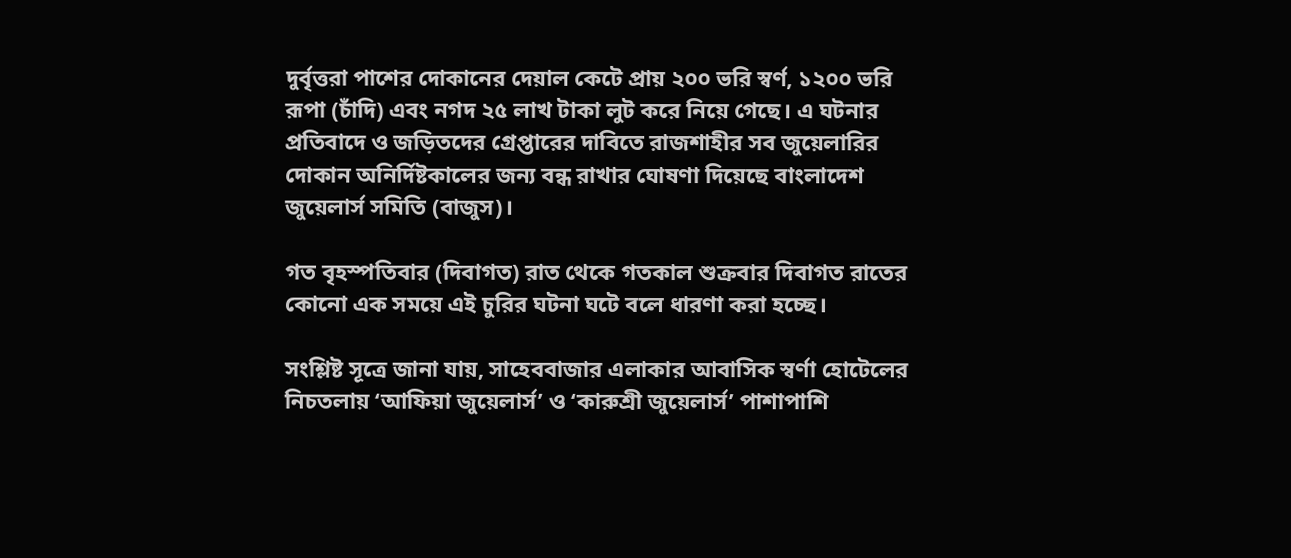দুর্বৃত্তরা পাশের দোকানের দেয়াল কেটে প্রায় ২০০ ভরি স্বর্ণ, ১২০০ ভরি রূপা (চাঁদি) এবং নগদ ২৫ লাখ টাকা লুট করে নিয়ে গেছে। এ ঘটনার প্রতিবাদে ও জড়িতদের গ্রেপ্তারের দাবিতে রাজশাহীর সব জুয়েলারির দোকান অনির্দিষ্টকালের জন্য বন্ধ রাখার ঘোষণা দিয়েছে বাংলাদেশ জুয়েলার্স সমিতি (বাজুস)।

গত বৃহস্পতিবার (দিবাগত) রাত থেকে গতকাল শুক্রবার দিবাগত রাতের কোনো এক সময়ে এই চুরির ঘটনা ঘটে বলে ধারণা করা হচ্ছে।

সংশ্লিষ্ট সূত্রে জানা যায়, সাহেববাজার এলাকার আবাসিক স্বর্ণা হোটেলের নিচতলায় ‘আফিয়া জুয়েলার্স’ ও ‘কারুশ্রী জুয়েলার্স’ পাশাপাশি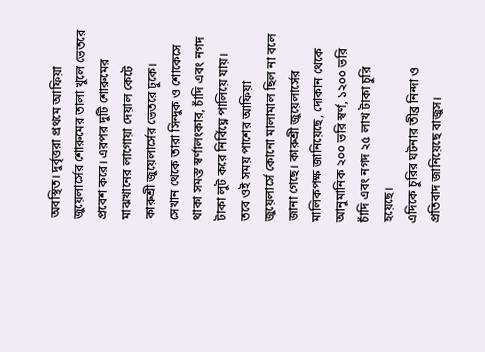অবস্থিত। দুর্বৃত্তরা প্রথমে আফিয়া জুয়েলার্সের শোরুমের তালা খুলে ভেতরে প্রবেশ করে। এরপর দুটি শোরুমের মাঝখানের লাগোয়া দেয়াল কেটে কারুশ্রী জুয়েলার্সের ভেতরে ঢুকে। সেখান থেকে তারা সিন্দুক ও শোকেসে থাকা সমস্ত স্বর্ণালংকার, চাঁদি এবং নগদ টাকা লুট করে নির্বিঘ্নে পালিয়ে যায়। তবে ওই সময় পাশের আফিয়া জুয়েলার্সে কোনো মালামাল ছিল না বলে জানা গেছে। কারুশ্রী জুয়েলার্সের মালিকপক্ষ জানিয়েছে, দোকান থেকে আনুমানিক ২০০ ভরি স্বর্ণ, ১২০০ ভরি চাঁদি এবং নগদ ২৫ লাখ টাকা চুরি হয়েছে।
এদিকে চুরির ঘটনার তীব্র নিন্দা ও প্রতিবাদ জানিয়েছে বাজুস।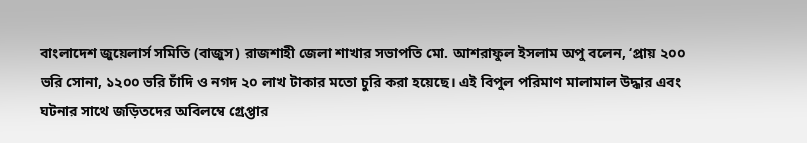বাংলাদেশ জুয়েলার্স সমিতি (বাজুস) রাজশাহী জেলা শাখার সভাপতি মো. আশরাফুল ইসলাম অপু বলেন, ‘প্রায় ২০০ ভরি সোনা, ১২০০ ভরি চাঁদি ও নগদ ২০ লাখ টাকার মতো চুরি করা হয়েছে। এই বিপুল পরিমাণ মালামাল উদ্ধার এবং ঘটনার সাথে জড়িতদের অবিলম্বে গ্রেপ্তার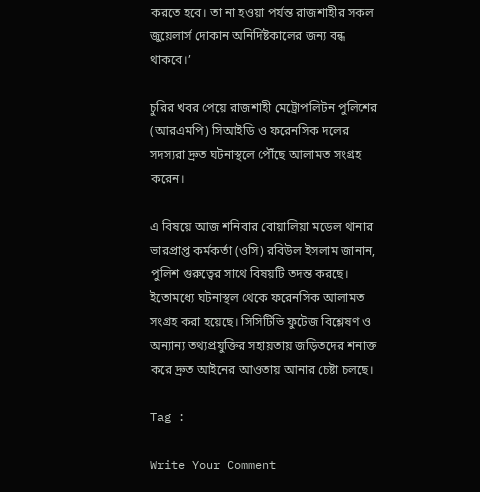করতে হবে। তা না হওয়া পর্যন্ত রাজশাহীর সকল জুয়েলার্স দোকান অনির্দিষ্টকালের জন্য বন্ধ থাকবে।’

চুরির খবর পেয়ে রাজশাহী মেট্রোপলিটন পুলিশের (আরএমপি) সিআইডি ও ফরেনসিক দলের সদস্যরা দ্রুত ঘটনাস্থলে পৌঁছে আলামত সংগ্রহ করেন।

এ বিষয়ে আজ শনিবার বোয়ালিয়া মডেল থানার ভারপ্রাপ্ত কর্মকর্তা (ওসি) রবিউল ইসলাম জানান, পুলিশ গুরুত্বের সাথে বিষয়টি তদন্ত করছে। ইতোমধ্যে ঘটনাস্থল থেকে ফরেনসিক আলামত সংগ্রহ করা হয়েছে। সিসিটিভি ফুটেজ বিশ্লেষণ ও অন্যান্য তথ্যপ্রযুক্তির সহায়তায় জড়িতদের শনাক্ত করে দ্রুত আইনের আওতায় আনার চেষ্টা চলছে।

Tag :

Write Your Comment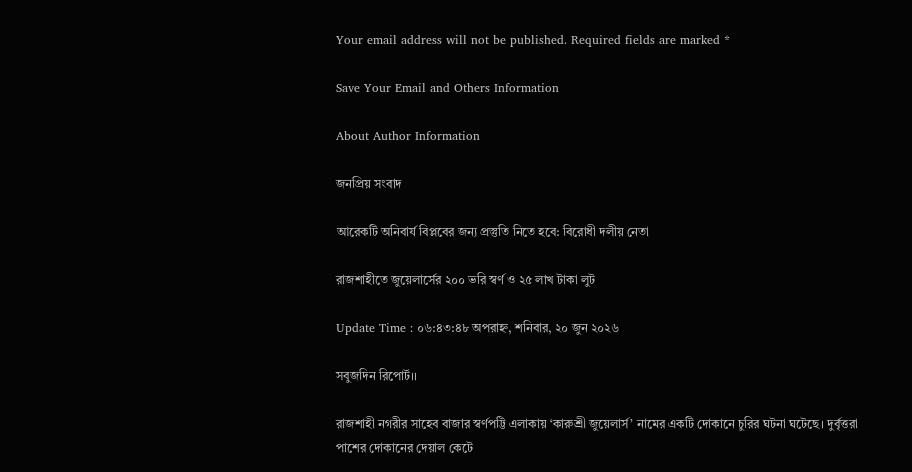Your email address will not be published. Required fields are marked *

Save Your Email and Others Information

About Author Information

জনপ্রিয় সংবাদ

আরেকটি অনিবার্য বিপ্লবের জন্য প্রস্তুতি নিতে হবে: বিরোধী দলীয় নেতা

রাজশাহীতে জুয়েলার্সের ২০০ ভরি স্বর্ণ ও ২৫ লাখ টাকা লুট

Update Time : ০৬:৪৩:৪৮ অপরাহ্ন, শনিবার, ২০ জুন ২০২৬

সবুজদিন রিপোর্ট।।

রাজশাহী নগরীর সাহেব বাজার স্বর্ণপট্টি এলাকায় ‘কারুশ্রী জুয়েলার্স’ নামের একটি দোকানে চুরির ঘটনা ঘটেছে। দুর্বৃত্তরা পাশের দোকানের দেয়াল কেটে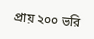প্রায় ২০০ ভরি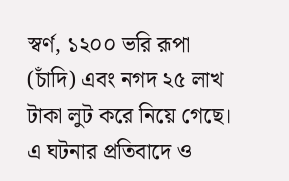স্বর্ণ, ১২০০ ভরি রূপা (চাঁদি) এবং নগদ ২৫ লাখ টাকা লুট করে নিয়ে গেছে। এ ঘটনার প্রতিবাদে ও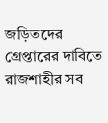জড়িতদের গ্রেপ্তারের দাবিতে রাজশাহীর সব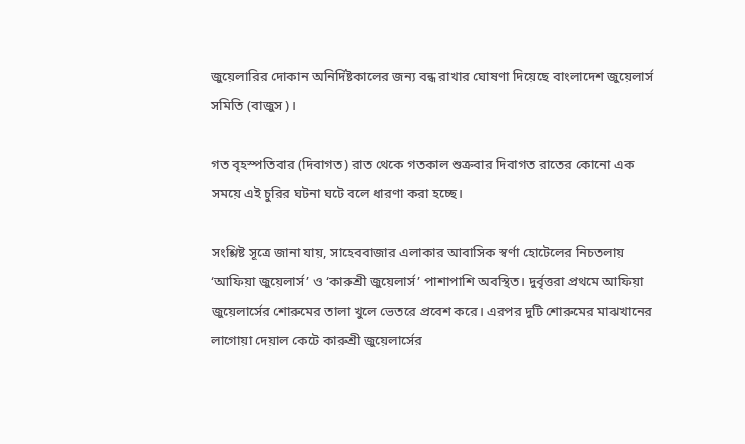জুয়েলারির দোকান অনির্দিষ্টকালের জন্য বন্ধ রাখার ঘোষণা দিয়েছে বাংলাদেশ জুয়েলার্স সমিতি (বাজুস)।

গত বৃহস্পতিবার (দিবাগত) রাত থেকে গতকাল শুক্রবার দিবাগত রাতের কোনো এক সময়ে এই চুরির ঘটনা ঘটে বলে ধারণা করা হচ্ছে।

সংশ্লিষ্ট সূত্রে জানা যায়, সাহেববাজার এলাকার আবাসিক স্বর্ণা হোটেলের নিচতলায় ‘আফিয়া জুয়েলার্স’ ও ‘কারুশ্রী জুয়েলার্স’ পাশাপাশি অবস্থিত। দুর্বৃত্তরা প্রথমে আফিয়া জুয়েলার্সের শোরুমের তালা খুলে ভেতরে প্রবেশ করে। এরপর দুটি শোরুমের মাঝখানের লাগোয়া দেয়াল কেটে কারুশ্রী জুয়েলার্সের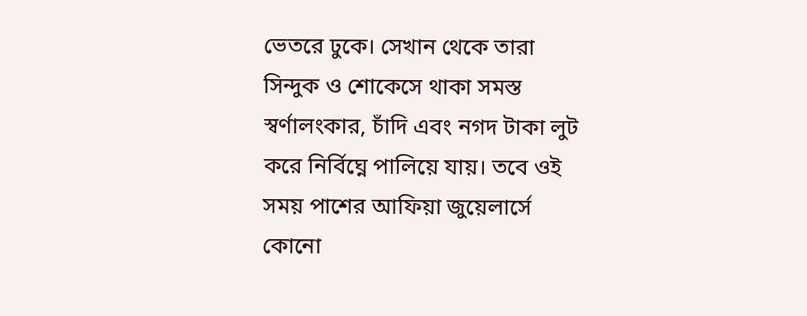ভেতরে ঢুকে। সেখান থেকে তারা সিন্দুক ও শোকেসে থাকা সমস্ত স্বর্ণালংকার, চাঁদি এবং নগদ টাকা লুট করে নির্বিঘ্নে পালিয়ে যায়। তবে ওই সময় পাশের আফিয়া জুয়েলার্সে কোনো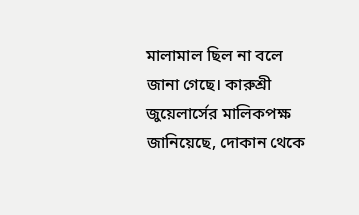মালামাল ছিল না বলে জানা গেছে। কারুশ্রী জুয়েলার্সের মালিকপক্ষ জানিয়েছে, দোকান থেকে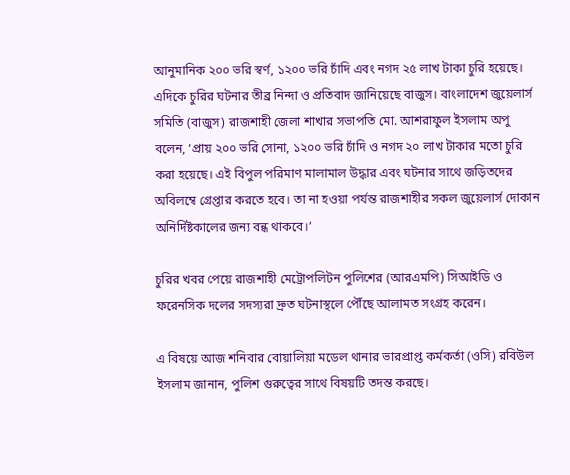আনুমানিক ২০০ ভরি স্বর্ণ, ১২০০ ভরি চাঁদি এবং নগদ ২৫ লাখ টাকা চুরি হয়েছে।
এদিকে চুরির ঘটনার তীব্র নিন্দা ও প্রতিবাদ জানিয়েছে বাজুস। বাংলাদেশ জুয়েলার্স সমিতি (বাজুস) রাজশাহী জেলা শাখার সভাপতি মো. আশরাফুল ইসলাম অপু বলেন, ‘প্রায় ২০০ ভরি সোনা, ১২০০ ভরি চাঁদি ও নগদ ২০ লাখ টাকার মতো চুরি করা হয়েছে। এই বিপুল পরিমাণ মালামাল উদ্ধার এবং ঘটনার সাথে জড়িতদের অবিলম্বে গ্রেপ্তার করতে হবে। তা না হওয়া পর্যন্ত রাজশাহীর সকল জুয়েলার্স দোকান অনির্দিষ্টকালের জন্য বন্ধ থাকবে।’

চুরির খবর পেয়ে রাজশাহী মেট্রোপলিটন পুলিশের (আরএমপি) সিআইডি ও ফরেনসিক দলের সদস্যরা দ্রুত ঘটনাস্থলে পৌঁছে আলামত সংগ্রহ করেন।

এ বিষয়ে আজ শনিবার বোয়ালিয়া মডেল থানার ভারপ্রাপ্ত কর্মকর্তা (ওসি) রবিউল ইসলাম জানান, পুলিশ গুরুত্বের সাথে বিষয়টি তদন্ত করছে।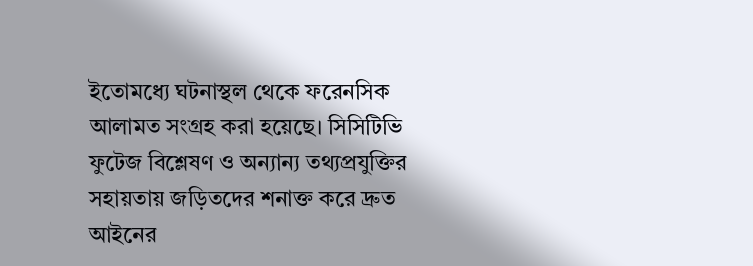ইতোমধ্যে ঘটনাস্থল থেকে ফরেনসিক আলামত সংগ্রহ করা হয়েছে। সিসিটিভি ফুটেজ বিশ্লেষণ ও অন্যান্য তথ্যপ্রযুক্তির সহায়তায় জড়িতদের শনাক্ত করে দ্রুত আইনের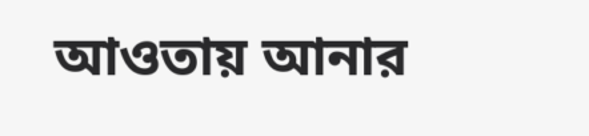আওতায় আনার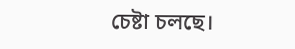চেষ্টা চলছে।